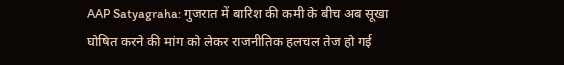AAP Satyagraha: गुजरात में बारिश की कमी के बीच अब सूखा घोषित करने की मांग को लेकर राजनीतिक हलचल तेज हो गई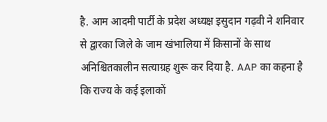है. आम आदमी पार्टी के प्रदेश अध्यक्ष इसुदान गढ़वी ने शनिवार से द्वारका जिले के जाम खंभालिया में किसानों के साथ अनिश्चितकालीन सत्याग्रह शुरू कर दिया है. AAP का कहना है कि राज्य के कई इलाकों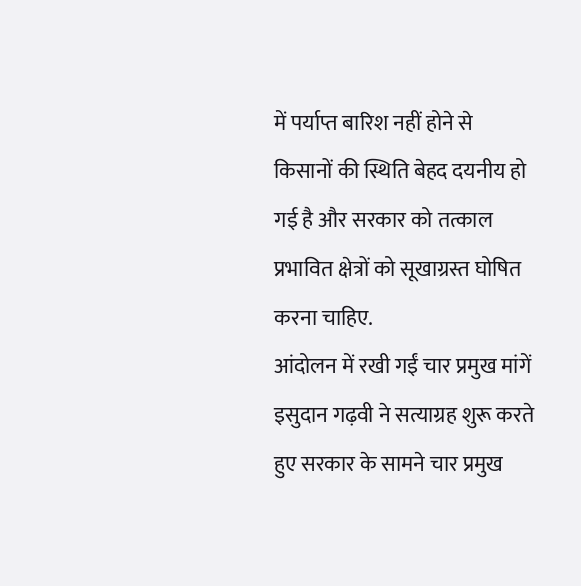में पर्याप्त बारिश नहीं होने से किसानों की स्थिति बेहद दयनीय हो गई है और सरकार को तत्काल प्रभावित क्षेत्रों को सूखाग्रस्त घोषित करना चाहिए.
आंदोलन में रखी गईं चार प्रमुख मांगें
इसुदान गढ़वी ने सत्याग्रह शुरू करते हुए सरकार के सामने चार प्रमुख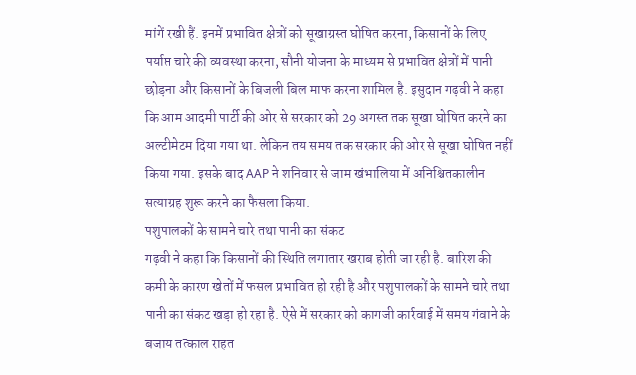मांगें रखी हैं. इनमें प्रभावित क्षेत्रों को सूखाग्रस्त घोषित करना, किसानों के लिए पर्याप्त चारे की व्यवस्था करना, सौनी योजना के माध्यम से प्रभावित क्षेत्रों में पानी छोड़ना और किसानों के बिजली बिल माफ करना शामिल है. इसुदान गढ़वी ने कहा कि आम आदमी पार्टी की ओर से सरकार को 29 अगस्त तक सूखा घोषित करने का अल्टीमेटम दिया गया था. लेकिन तय समय तक सरकार की ओर से सूखा घोषित नहीं किया गया. इसके बाद AAP ने शनिवार से जाम खंभालिया में अनिश्चितकालीन सत्याग्रह शुरू करने का फैसला किया.
पशुपालकों के सामने चारे तथा पानी का संकट
गढ़वी ने कहा कि किसानों की स्थिति लगातार खराब होती जा रही है. बारिश की कमी के कारण खेतों में फसल प्रभावित हो रही है और पशुपालकों के सामने चारे तथा पानी का संकट खड़ा हो रहा है. ऐसे में सरकार को कागजी कार्रवाई में समय गंवाने के बजाय तत्काल राहत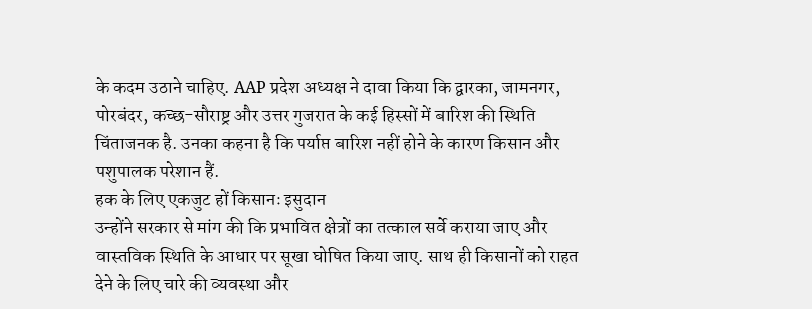के कदम उठाने चाहिए. AAP प्रदेश अध्यक्ष ने दावा किया कि द्वारका, जामनगर, पोरबंदर, कच्छ-सौराष्ट्र और उत्तर गुजरात के कई हिस्सों में बारिश की स्थिति चिंताजनक है. उनका कहना है कि पर्याप्त बारिश नहीं होने के कारण किसान और पशुपालक परेशान हैं.
हक के लिए एकजुट हों किसानः इसुदान
उन्होंने सरकार से मांग की कि प्रभावित क्षेत्रों का तत्काल सर्वे कराया जाए और वास्तविक स्थिति के आधार पर सूखा घोषित किया जाए. साथ ही किसानों को राहत देने के लिए चारे की व्यवस्था और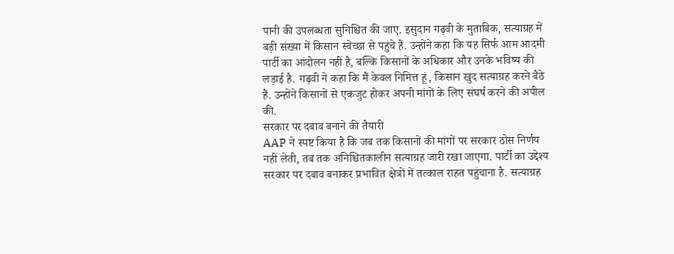पानी की उपलब्धता सुनिश्चित की जाए. इसुदान गढ़वी के मुताबिक, सत्याग्रह में बड़ी संख्या में किसान स्वेच्छा से पहुंचे हैं. उन्होंने कहा कि यह सिर्फ आम आदमी पार्टी का आंदोलन नहीं है, बल्कि किसानों के अधिकार और उनके भविष्य की लड़ाई है. गढ़वी ने कहा कि मैं केवल निमित्त हूं, किसान खुद सत्याग्रह करने बैठे हैं. उन्होंने किसानों से एकजुट होकर अपनी मांगों के लिए संघर्ष करने की अपील की.
सरकार पर दबाव बनाने की तैयारी
AAP ने स्पष्ट किया है कि जब तक किसानों की मांगों पर सरकार ठोस निर्णय नहीं लेती, तब तक अनिश्चितकालीन सत्याग्रह जारी रखा जाएगा. पार्टी का उद्देश्य सरकार पर दबाव बनाकर प्रभावित क्षेत्रों में तत्काल राहत पहुंचाना है. सत्याग्रह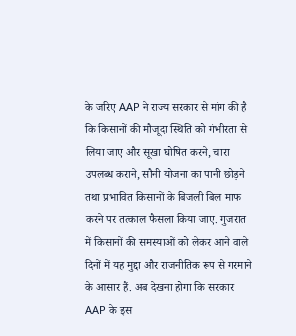के जरिए AAP ने राज्य सरकार से मांग की है कि किसानों की मौजूदा स्थिति को गंभीरता से लिया जाए और सूखा घोषित करने, चारा उपलब्ध कराने, सौनी योजना का पानी छोड़ने तथा प्रभावित किसानों के बिजली बिल माफ करने पर तत्काल फैसला किया जाए. गुजरात में किसानों की समस्याओं को लेकर आने वाले दिनों में यह मुद्दा और राजनीतिक रूप से गरमाने के आसार हैं. अब देखना होगा कि सरकार AAP के इस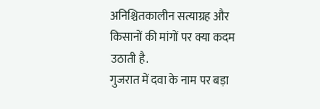अनिश्चितकालीन सत्याग्रह और किसानों की मांगों पर क्या कदम उठाती है.
गुजरात में दवा के नाम पर बड़ा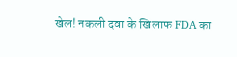खेल! नकली दवा के खिलाफ FDA का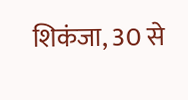शिकंजा, 30 से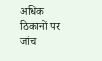अधिक ठिकानों पर जांच